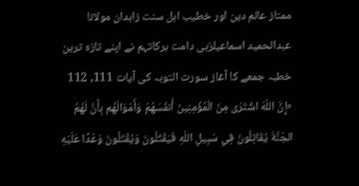ممتاز عالم دین اور خطیب اہل سنت زاہدان مولانا عبدالحمید اسماعیلزہی دامت برکاتہم نے اپنے تازہ ترین خطبہ جمعے کا آغاز سورت التوبہ کی آیات 111, 112 «إِنَّ اللّهَ اشْتَرَى مِنَ الْمُؤْمِنِينَ أَنفُسَهُمْ وَأَمْوَالَهُم بِأَنَّ لَهُمُ الجَنَّةَ يُقَاتِلُونَ فِي سَبِيلِ اللّهِ فَيَقْتُلُونَ وَيُقْتَلُونَ وَعْدًا عَلَيْهِ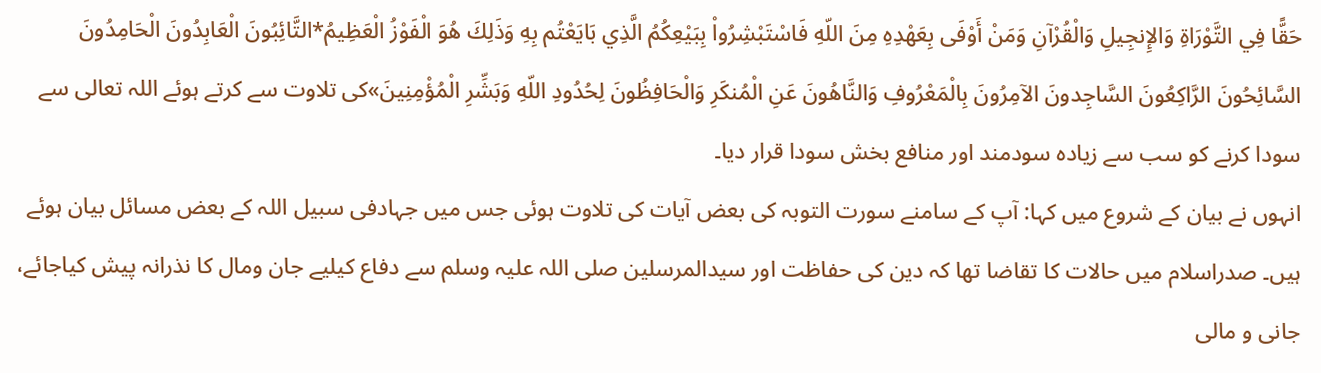حَقًّا فِي التَّوْرَاةِ وَالإِنجِيلِ وَالْقُرْآنِ وَمَنْ أَوْفَى بِعَهْدِهِ مِنَ اللّهِ فَاسْتَبْشِرُواْ بِبَيْعِكُمُ الَّذِي بَايَعْتُم بِهِ وَذَلِكَ هُوَ الْفَوْزُ الْعَظِيمُ*التَّائِبُونَ الْعَابِدُونَ الْحَامِدُونَ السَّائِحُونَ الرَّاكِعُونَ السَّاجِدونَ الآمِرُونَ بِالْمَعْرُوفِ وَالنَّاهُونَ عَنِ الْمُنكَرِ وَالْحَافِظُونَ لِحُدُودِ اللّهِ وَبَشِّرِ الْمُؤْمِنِينَ»کی تلاوت سے کرتے ہوئے اللہ تعالی سے سودا کرنے کو سب سے زیادہ سودمند اور منافع بخش سودا قرار دیا۔
انہوں نے بیان کے شروع میں کہا: آپ کے سامنے سورت التوبہ کی بعض آیات کی تلاوت ہوئی جس میں جہادفی سبیل اللہ کے بعض مسائل بیان ہوئے ہیں۔ صدراسلام میں حالات کا تقاضا تھا کہ دین کی حفاظت اور سیدالمرسلین صلی اللہ علیہ وسلم سے دفاع کیلیے جان ومال کا نذرانہ پیش کیاجائے، جانی و مالی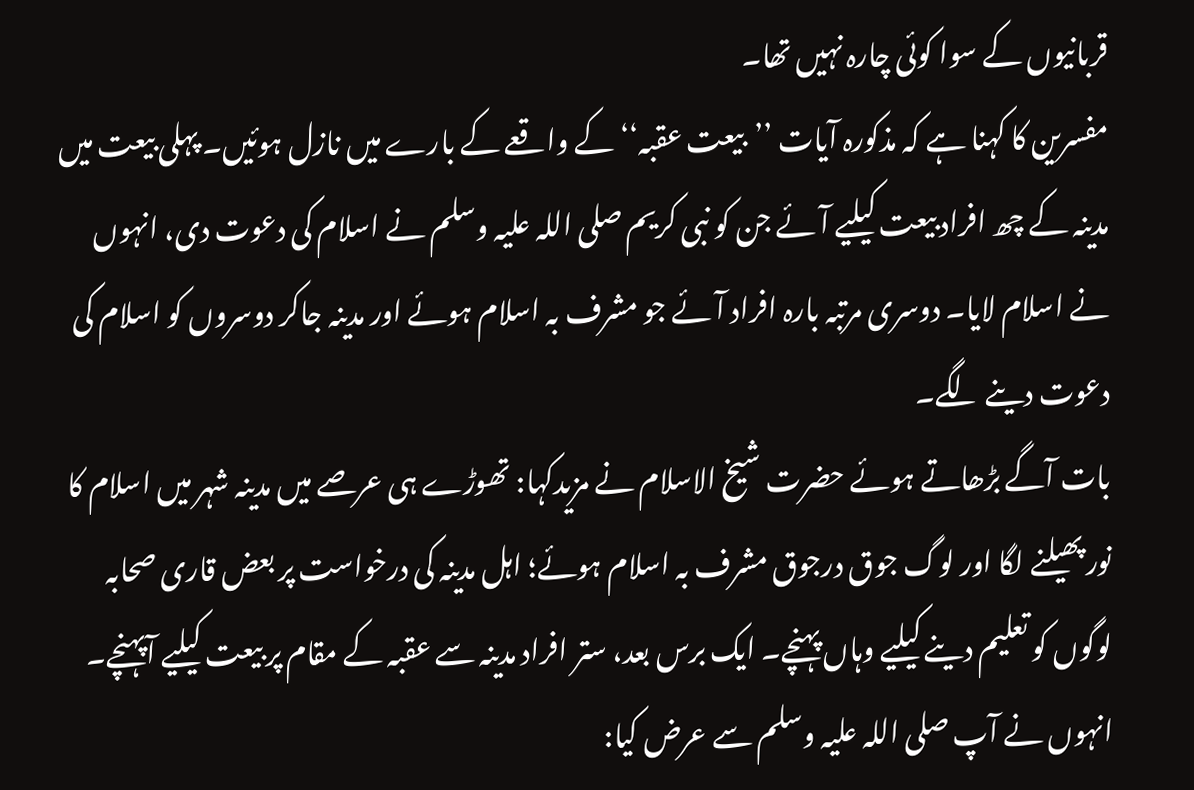قربانیوں کے سوا کوئی چارہ نہیں تھا۔
مفسرین کا کہنا ہے کہ مذکورہ آیات ’’بیعت عقبہ‘‘ کے واقعے کے بارے میں نازل ہوئیں۔ پہلی بیعت میں مدینہ کے چھ افراد بیعت کیلیے آئے جن کو نبی کریم صلی اللہ علیہ وسلم نے اسلام کی دعوت دی، انہوں نے اسلام لایا۔ دوسری مرتبہ بارہ افراد آئے جو مشرف بہ اسلام ہوئے اور مدینہ جاکر دوسروں کو اسلام کی دعوت دینے لگے۔
بات آگے بڑھاتے ہوئے حضرت شیخ الاسلام نے مزیدکہا: تھوڑے ہی عرصے میں مدینہ شہر میں اسلام کا نور پھیلنے لگا اور لوگ جوق درجوق مشرف بہ اسلام ہوئے؛ اہل مدینہ کی درخواست پر بعض قاری صحابہ لوگوں کو تعلیم دینے کیلیے وہاں پہنچے۔ ایک برس بعد، ستر افراد مدینہ سے عقبہ کے مقام پر بیعت کیلیے آپہنچے۔ انہوں نے آپ صلی اللہ علیہ وسلم سے عرض کیا: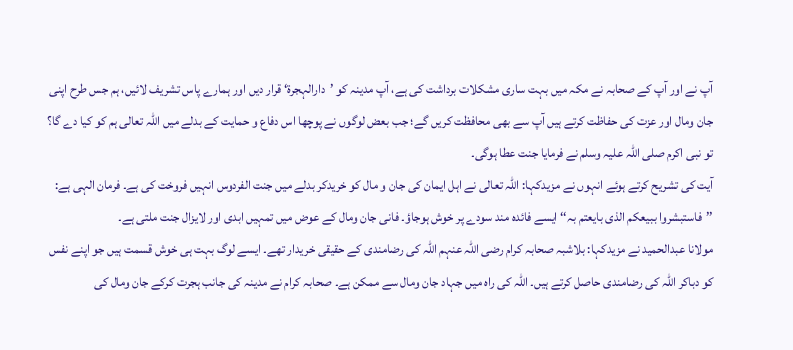آپ نے اور آپ کے صحابہ نے مکہ میں بہت ساری مشکلات برداشت کی ہے، آپ مدینہ کو ’دارالہجرۃ‘ قرار دیں اور ہمارے پاس تشریف لائیں، ہم جس طرح اپنی جان ومال اور عزت کی حفاظت کرتے ہیں آپ سے بھی محافظت کریں گے؛ جب بعض لوگوں نے پوچھا اس دفاع و حمایت کے بدلے میں اللہ تعالی ہم کو کیا دے گا؟ تو نبی اکرم صلی اللہ علیہ وسلم نے فرمایا جنت عطا ہوگی۔
آیت کی تشریح کرتے ہوئے انہوں نے مزیدکہا: اللہ تعالی نے اہل ایمان کی جان و مال کو خریدکر بدلے میں جنت الفردوس انہیں فروخت کی ہے۔ فرمان الہی ہے: ’’فاستبشروا ببیعکم الذی بایعتم بہ‘‘ ایسے فائدہ مند سودے پر خوش ہوجاؤ۔ فانی جان ومال کے عوض میں تمہیں ابدی اور لایزال جنت ملتی ہے۔
مولانا عبدالحمید نے مزیدکہا: بلاشبہ صحابہ کرام رضی اللہ عنہم اللہ کی رضامندی کے حقیقی خریدار تھے۔ ایسے لوگ بہت ہی خوش قسمت ہیں جو اپنے نفس کو دباکر اللہ کی رضامندی حاصل کرتے ہیں۔ اللہ کی راہ میں جہاد جان ومال سے ممکن ہے۔ صحابہ کرام نے مدینہ کی جانب ہجرت کرکے جان ومال کی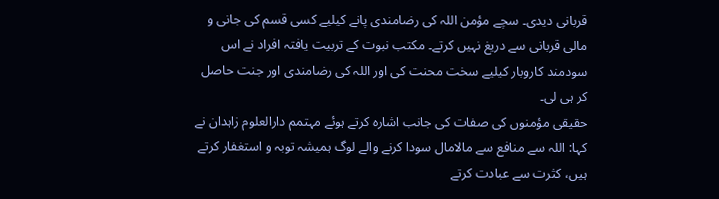قربانی دیدی۔ سچے مؤمن اللہ کی رضامندی پانے کیلیے کسی قسم کی جانی و مالی قربانی سے دریغ نہیں کرتے۔ مکتب نبوت کے تربیت یافتہ افراد نے اس سودمند کاروبار کیلیے سخت محنت کی اور اللہ کی رضامندی اور جنت حاصل کر ہی لی۔
حقیقی مؤمنوں کی صفات کی جانب اشارہ کرتے ہوئے مہتمم دارالعلوم زاہدان نے کہا: اللہ سے منافع سے مالامال سودا کرنے والے لوگ ہمیشہ توبہ و استغفار کرتے ہیں، کثرت سے عبادت کرتے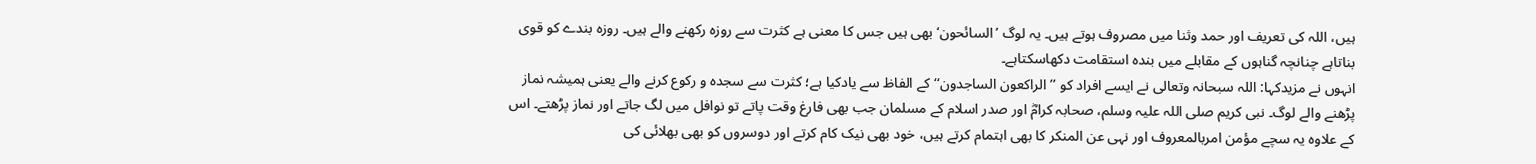ہیں، اللہ کی تعریف اور حمد وثنا میں مصروف ہوتے ہیں۔ یہ لوگ ’السائحون‘ بھی ہیں جس کا معنی ہے کثرت سے روزہ رکھنے والے ہیں۔ روزہ بندے کو قوی بناتاہے چنانچہ گناہوں کے مقابلے میں بندہ استقامت دکھاسکتاہے۔
انہوں نے مزیدکہا: اللہ سبحانہ وتعالی نے ایسے افراد کو ’’الراکعون الساجدون‘‘ کے الفاظ سے یادکیا ہے؛ کثرت سے سجدہ و رکوع کرنے والے یعنی ہمیشہ نماز پڑھنے والے لوگ۔ نبی کریم صلی اللہ علیہ وسلم، صحابہ کرامؓ اور صدر اسلام کے مسلمان جب بھی فارغ وقت پاتے تو نوافل میں لگ جاتے اور نماز پڑھتے۔ اس کے علاوہ یہ سچے مؤمن امربالمعروف اور نہی عن المنکر کا بھی اہتمام کرتے ہیں، خود بھی نیک کام کرتے اور دوسروں کو بھی بھلائی کی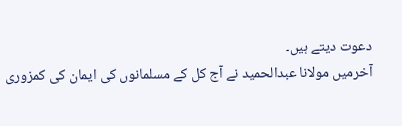دعوت دیتے ہیں۔
آخرمیں مولانا عبدالحمید نے آج کل کے مسلمانوں کی ایمان کی کمزوری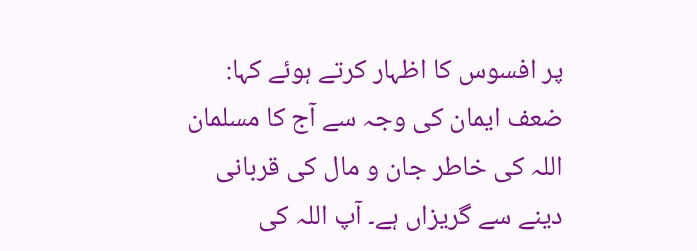پر افسوس کا اظہار کرتے ہوئے کہا: ضعف ایمان کی وجہ سے آج کا مسلمان اللہ کی خاطر جان و مال کی قربانی دینے سے گریزاں ہے۔ آپ اللہ کی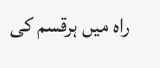راہ میں ہرقسم کی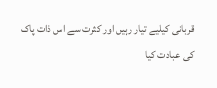قربانی کیلیے تیار رہیں اور کثرت سے اس ذات پاک کی عبادت کیا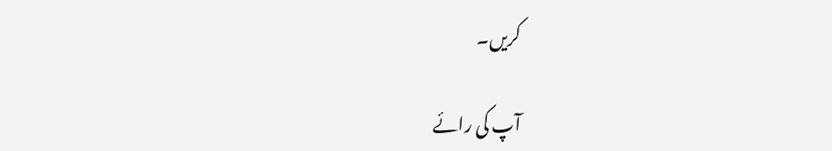کریں۔

آپ کی رائے